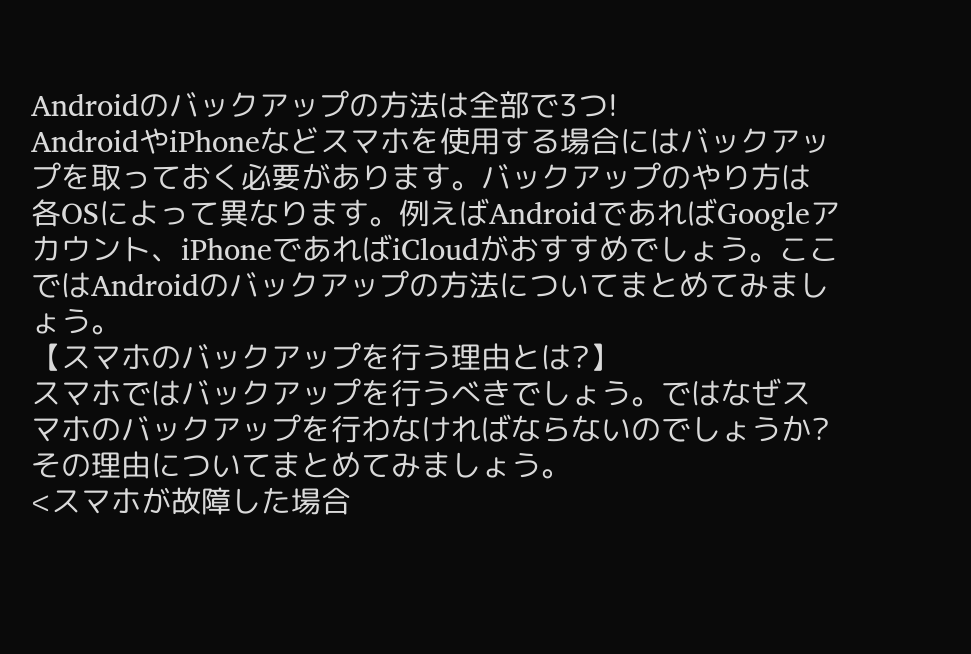Androidのバックアップの方法は全部で3つ!
AndroidやiPhoneなどスマホを使用する場合にはバックアップを取っておく必要があります。バックアップのやり方は各OSによって異なります。例えばAndroidであればGoogleアカウント、iPhoneであればiCloudがおすすめでしょう。ここではAndroidのバックアップの方法についてまとめてみましょう。
【スマホのバックアップを行う理由とは?】
スマホではバックアップを行うべきでしょう。ではなぜスマホのバックアップを行わなければならないのでしょうか?その理由についてまとめてみましょう。
<スマホが故障した場合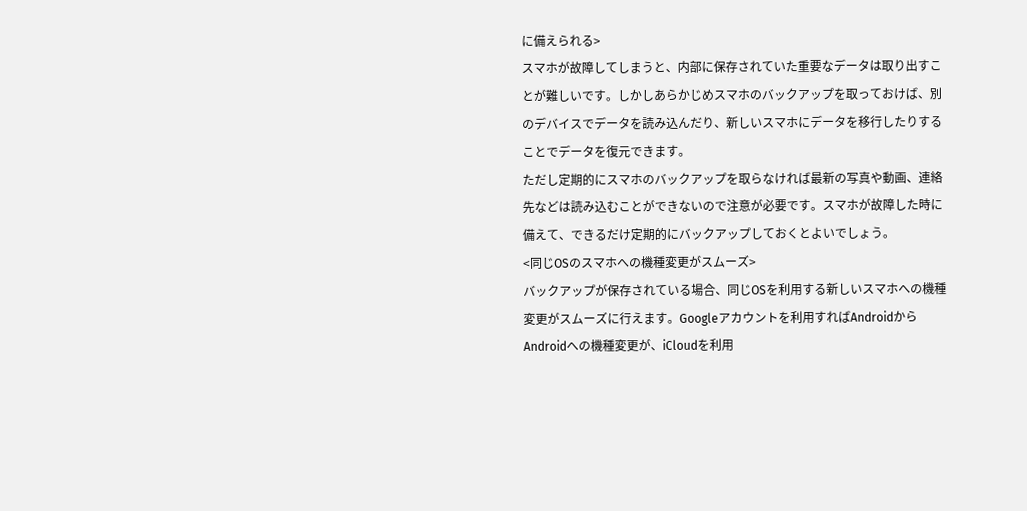に備えられる>
スマホが故障してしまうと、内部に保存されていた重要なデータは取り出すことが難しいです。しかしあらかじめスマホのバックアップを取っておけば、別のデバイスでデータを読み込んだり、新しいスマホにデータを移行したりすることでデータを復元できます。
ただし定期的にスマホのバックアップを取らなければ最新の写真や動画、連絡先などは読み込むことができないので注意が必要です。スマホが故障した時に備えて、できるだけ定期的にバックアップしておくとよいでしょう。
<同じOSのスマホへの機種変更がスムーズ>
バックアップが保存されている場合、同じOSを利用する新しいスマホへの機種変更がスムーズに行えます。Googleアカウントを利用すればAndroidからAndroidへの機種変更が、iCloudを利用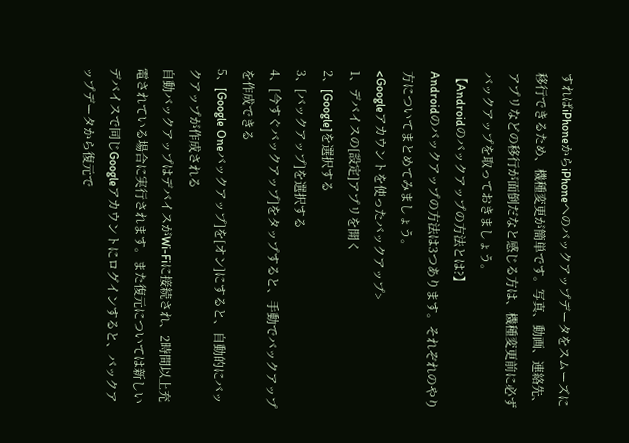すればiPhoneからiPhoneへのバックアップデータをスムーズに移行できるため、機種変更が簡単です。写真、動画、連絡先、アプリなどの移行が面倒だなと感じる方は、機種変更前に必ずバックアップを取っておきましょう。
【Androidのバックアップの方法とは?】
Androidのバックアップの方法は3つあります。それぞれのやり方についてまとめてみましょう。
<Googleアカウントを使ったバックアップ>
1、デバイスの[設定]アプリを開く
2、[Google]を選択する
3、[バックアップ]を選択する
4、[今すぐバックアップ]をタップすると、手動でバックアップを作成できる
5、[Google Oneバックアップ]を[オン]にすると、自動的にバックアップが作成される
自動バックアップはデバイスがWi-Fiに接続され、2時間以上充電されている場合に実行されます。また復元については新しいデバイスで同じGoogleアカウントにログインすると、バックアップデータから復元で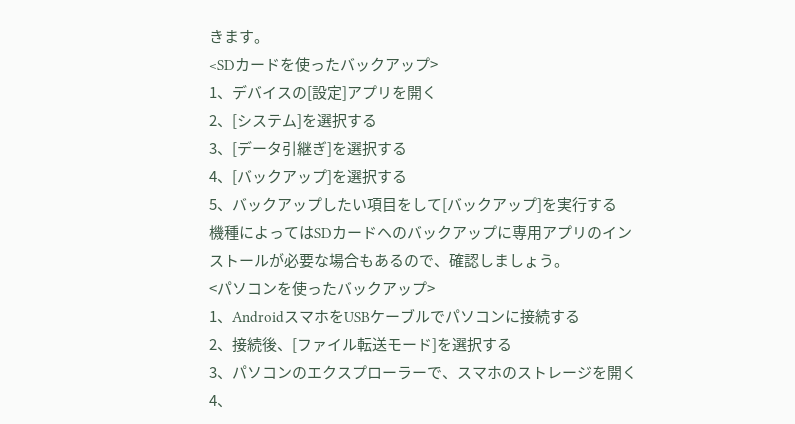きます。
<SDカードを使ったバックアップ>
1、デバイスの[設定]アプリを開く
2、[システム]を選択する
3、[データ引継ぎ]を選択する
4、[バックアップ]を選択する
5、バックアップしたい項目をして[バックアップ]を実行する
機種によってはSDカードヘのバックアップに専用アプリのインストールが必要な場合もあるので、確認しましょう。
<パソコンを使ったバックアップ>
1、AndroidスマホをUSBケーブルでパソコンに接続する
2、接続後、[ファイル転送モード]を選択する
3、パソコンのエクスプローラーで、スマホのストレージを開く
4、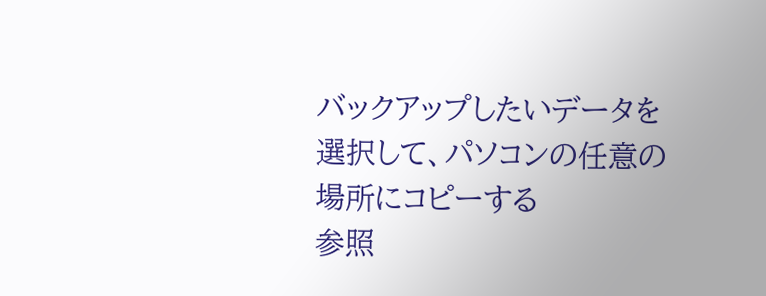バックアップしたいデータを選択して、パソコンの任意の場所にコピーする
参照